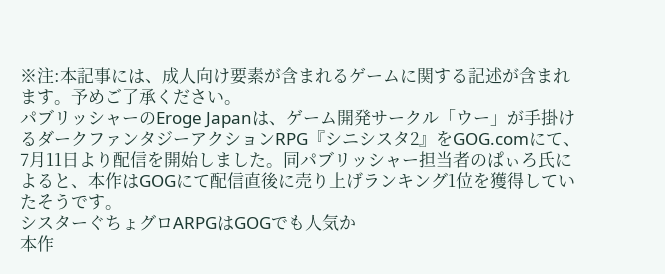※注:本記事には、成人向け要素が含まれるゲームに関する記述が含まれます。予めご了承ください。
パブリッシャーのEroge Japanは、ゲーム開発サークル「ウー」が手掛けるダークファンタジーアクションRPG『シニシスタ2』をGOG.comにて、7月11日より配信を開始しました。同パブリッシャー担当者のぱぃろ氏によると、本作はGOGにて配信直後に売り上げランキング1位を獲得していたそうです。
シスターぐちょグロARPGはGOGでも人気か
本作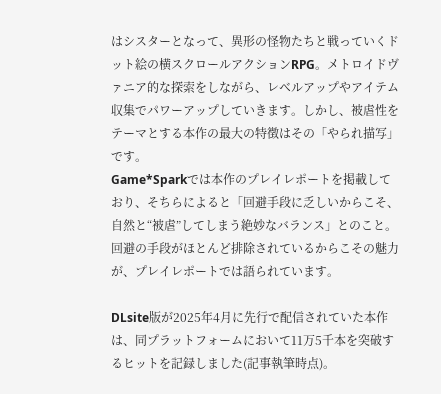はシスターとなって、異形の怪物たちと戦っていくドット絵の横スクロールアクションRPG。メトロイドヴァニア的な探索をしながら、レベルアップやアイテム収集でパワーアップしていきます。しかし、被虐性をテーマとする本作の最大の特徴はその「やられ描写」です。
Game*Sparkでは本作のプレイレポートを掲載しており、そちらによると「回避手段に乏しいからこそ、自然と“被虐”してしまう絶妙なバランス」とのこと。回避の手段がほとんど排除されているからこその魅力が、プレイレポートでは語られています。

DLsite版が2025年4月に先行で配信されていた本作は、同プラットフォームにおいて11万5千本を突破するヒットを記録しました(記事執筆時点)。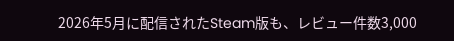2026年5月に配信されたSteam版も、レビュー件数3,000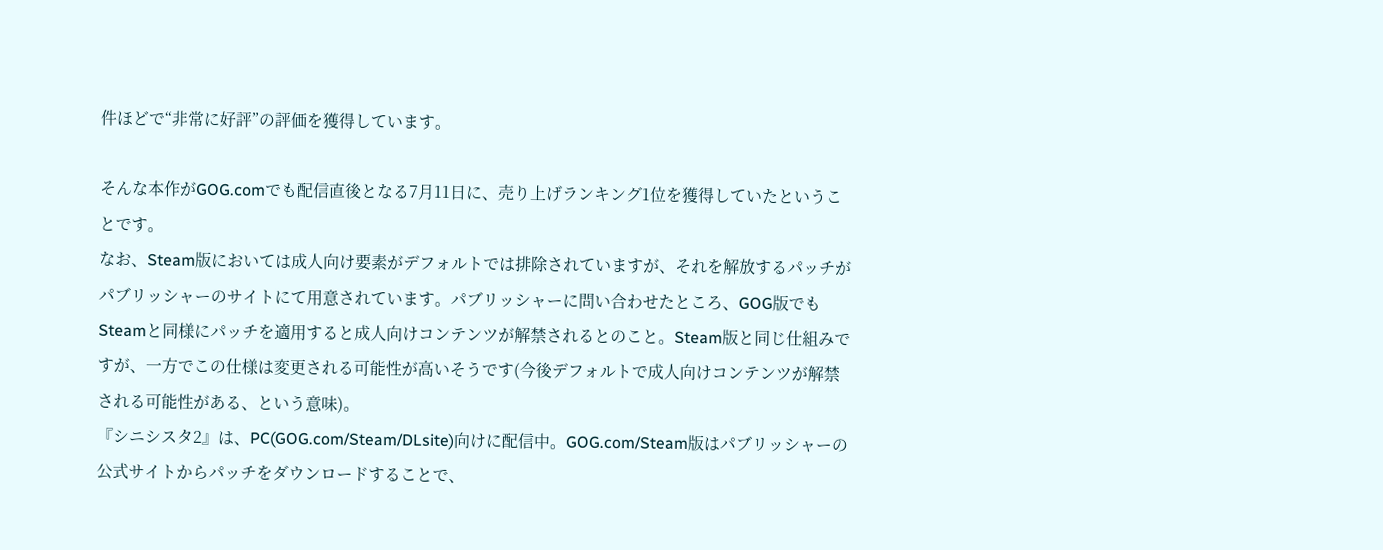件ほどで“非常に好評”の評価を獲得しています。

そんな本作がGOG.comでも配信直後となる7月11日に、売り上げランキング1位を獲得していたということです。
なお、Steam版においては成人向け要素がデフォルトでは排除されていますが、それを解放するパッチがパブリッシャーのサイトにて用意されています。パブリッシャーに問い合わせたところ、GOG版でもSteamと同様にパッチを適用すると成人向けコンテンツが解禁されるとのこと。Steam版と同じ仕組みですが、一方でこの仕様は変更される可能性が高いそうです(今後デフォルトで成人向けコンテンツが解禁される可能性がある、という意味)。
『シニシスタ2』は、PC(GOG.com/Steam/DLsite)向けに配信中。GOG.com/Steam版はパブリッシャーの公式サイトからパッチをダウンロードすることで、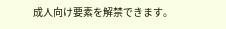成人向け要素を解禁できます。